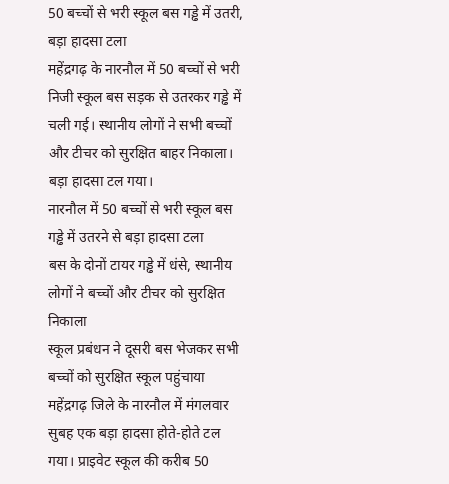50 बच्चों से भरी स्कूल बस गड्ढे में उतरी, बड़ा हादसा टला
महेंद्रगढ़ के नारनौल में 50 बच्चों से भरी निजी स्कूल बस सड़क से उतरकर गड्ढे में चली गई। स्थानीय लोगों ने सभी बच्चों और टीचर को सुरक्षित बाहर निकाला। बड़ा हादसा टल गया।
नारनौल में 50 बच्चों से भरी स्कूल बस गड्ढे में उतरने से बड़ा हादसा टला
बस के दोनों टायर गड्ढे में धंसे, स्थानीय लोगों ने बच्चों और टीचर को सुरक्षित निकाला
स्कूल प्रबंधन ने दूसरी बस भेजकर सभी बच्चों को सुरक्षित स्कूल पहुंचाया
महेंद्रगढ़ जिले के नारनौल में मंगलवार सुबह एक बड़ा हादसा होते-होते टल गया। प्राइवेट स्कूल की करीब 50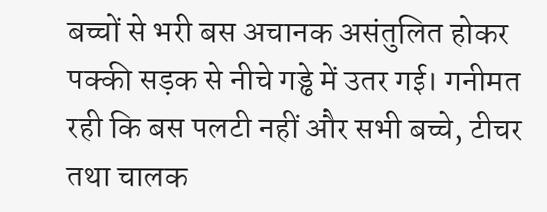बच्चों से भरी बस अचानक असंतुलित होकर पक्की सड़क से नीचे गड्ढे में उतर गई। गनीमत रही कि बस पलटी नहीं और सभी बच्चे, टीचर तथा चालक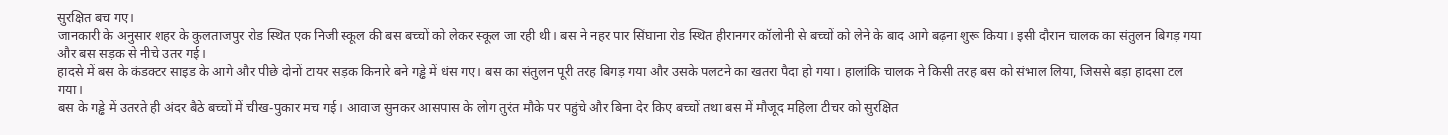सुरक्षित बच गए।
जानकारी के अनुसार शहर के कुलताजपुर रोड स्थित एक निजी स्कूल की बस बच्चों को लेकर स्कूल जा रही थी। बस ने नहर पार सिंघाना रोड स्थित हीरानगर कॉलोनी से बच्चों को लेने के बाद आगे बढ़ना शुरू किया। इसी दौरान चालक का संतुलन बिगड़ गया और बस सड़क से नीचे उतर गई।
हादसे में बस के कंडक्टर साइड के आगे और पीछे दोनों टायर सड़क किनारे बने गड्ढे में धंस गए। बस का संतुलन पूरी तरह बिगड़ गया और उसके पलटने का खतरा पैदा हो गया। हालांकि चालक ने किसी तरह बस को संभाल लिया, जिससे बड़ा हादसा टल गया।
बस के गड्ढे में उतरते ही अंदर बैठे बच्चों में चीख-पुकार मच गई। आवाज सुनकर आसपास के लोग तुरंत मौके पर पहुंचे और बिना देर किए बच्चों तथा बस में मौजूद महिला टीचर को सुरक्षित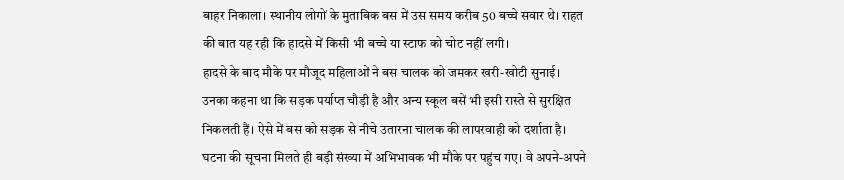बाहर निकाला। स्थानीय लोगों के मुताबिक बस में उस समय करीब 50 बच्चे सवार थे। राहत की बात यह रही कि हादसे में किसी भी बच्चे या स्टाफ को चोट नहीं लगी।
हादसे के बाद मौके पर मौजूद महिलाओं ने बस चालक को जमकर खरी-खोटी सुनाई। उनका कहना था कि सड़क पर्याप्त चौड़ी है और अन्य स्कूल बसें भी इसी रास्ते से सुरक्षित निकलती हैं। ऐसे में बस को सड़क से नीचे उतारना चालक की लापरवाही को दर्शाता है।
घटना की सूचना मिलते ही बड़ी संख्या में अभिभावक भी मौके पर पहुंच गए। वे अपने-अपने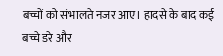बच्चों को संभालते नजर आए। हादसे के बाद कई बच्चे डरे और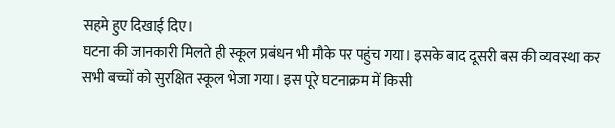सहमे हुए दिखाई दिए।
घटना की जानकारी मिलते ही स्कूल प्रबंधन भी मौके पर पहुंच गया। इसके बाद दूसरी बस की व्यवस्था कर सभी बच्चों को सुरक्षित स्कूल भेजा गया। इस पूरे घटनाक्रम में किसी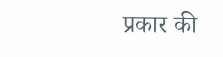प्रकार की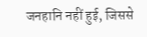जनहानि नहीं हुई, जिससे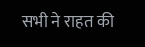सभी ने राहत की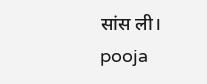सांस ली।
pooja